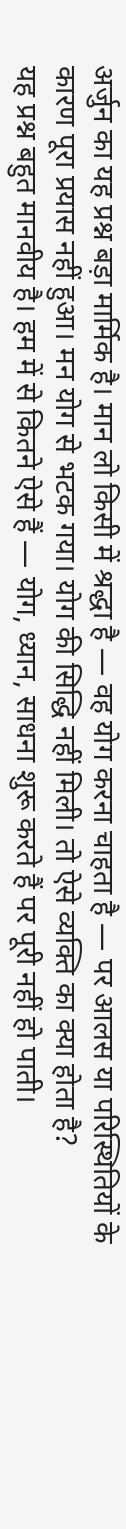अर्जुन का यह प्रश्न बड़ा मार्मिक है। मान लो किसी में श्रद्धा है — वह योग करना चाहता है — पर आलस या परिस्थितियों के कारण पूरा प्रयास नहीं हुआ। मन योग से भटक गया। योग की सिद्धि नहीं मिली। तो ऐसे व्यक्ति का क्या होता है?
यह प्रश्न बहुत मानवीय है। हम में से कितने ऐसे हैं — योग, ध्यान, साधना शुरू करते हैं पर पूरी नहीं हो पाती।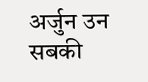अर्जुन उन सबकी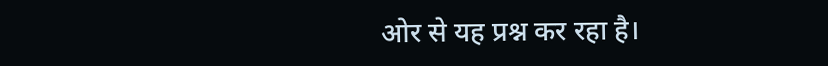ओर से यह प्रश्न कर रहा है।